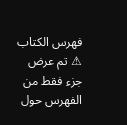فهرس الكتاب
⚠ تم عرض جزء فقط من الفهرس حول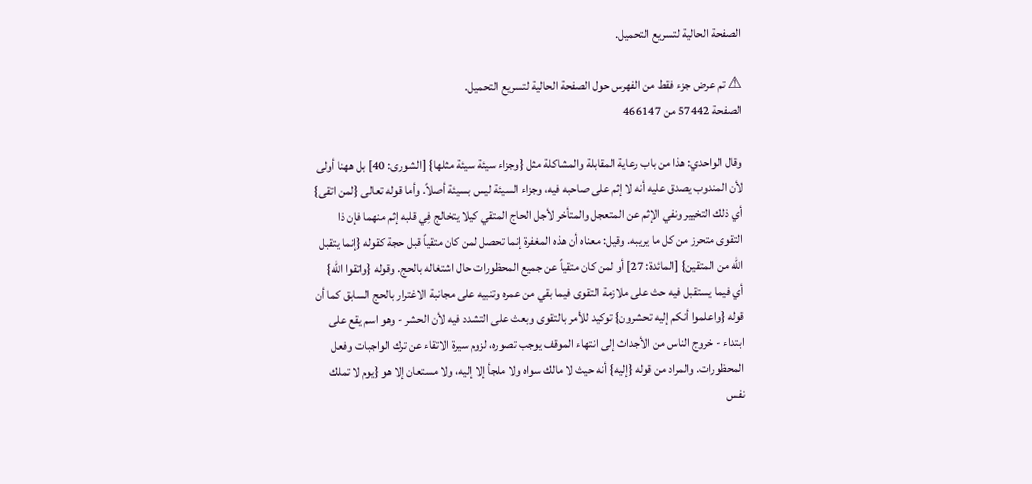الصفحة الحالية لتسريع التحميل.

⚠ تم عرض جزء فقط من الفهرس حول الصفحة الحالية لتسريع التحميل.
الصفحة 57442 من 466147

وقال الواحدي: هذا من باب رعاية المقابلة والمشاكلة مثل {وجزاء سيئة سيئة مثلها} [الشورى: 40] بل ههنا أولى لأن المندوب يصدق عليه أنه لا إثم على صاحبه فيه، وجزاء السيئة ليس بسيئة أصلاً. وأما قوله تعالى {لمن اتقى} أي ذلك التخيير ونفي الإثم عن المتعجل والمتأخر لأجل الحاج المتقي كيلا يتخالج فِي قلبه إثم منهما فإن ذا التقوى متحرز من كل ما يريبه. وقيل: معناه أن هذه المغفرة إنما تحصل لمن كان متقياً قبل حجة كقوله {إنما يتقبل الله من المتقين} [المائدة: 27] أو لمن كان متقياً عن جميع المحظورات حال اشتغاله بالحج. وقوله {واتقوا الله} أي فيما يستقبل فيه حث على ملازمة التقوى فيما بقي من عمره وتنبيه على مجانبة الاغترار بالحج السابق كما أن قوله {واعلموا أنكم إليه تحشرون} توكيد للأمر بالتقوى وبعث على التشدد فيه لأن الحشر - وهو اسم يقع على ابتداء - خروج الناس من الأجداث إلى انتهاء الموقف يوجب تصوره، لزوم سيرة الاتقاء عن ترك الواجبات وفعل المحظورات. والمراد من قوله {إليه} أنه حيث لا مالك سواه ولا ملجأ إلا إليه، ولا مستعان إلا هو {يوم لا تملك نفس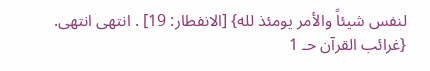لنفس شيئاً والأمر يومئذ لله} [الانفطار: 19] . انتهى انتهى. {غرائب القرآن حـ 1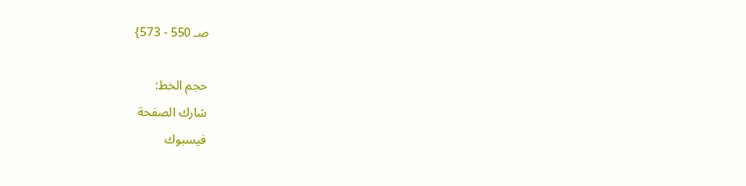صـ 550 - 573}

حجم الخط:
شارك الصفحة
فيسبوك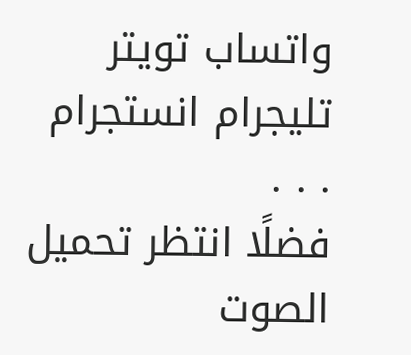واتساب تويتر تليجرام انستجرام
. . .
فضلًا انتظر تحميل الصوت